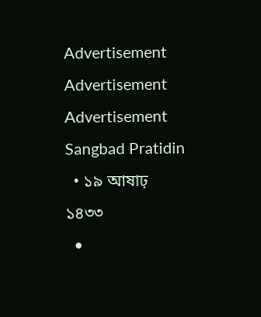Advertisement
Advertisement
Advertisement
Sangbad Pratidin
  • ১৯ আষাঢ় ১৪৩৩
  •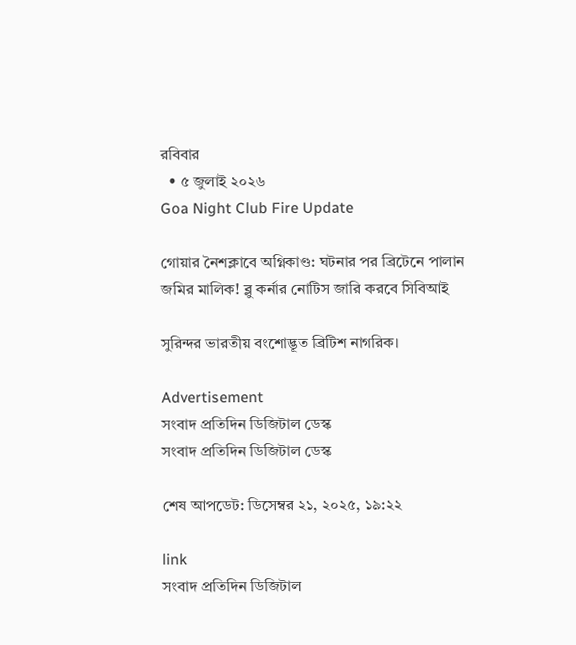রবিবার
  • ৫ জুলাই ২০২৬
Goa Night Club Fire Update

গোয়ার নৈশক্লাবে অগ্নিকাণ্ড: ঘটনার পর ব্রিটেনে পালান জমির মালিক! ব্লু কর্নার নোটিস জারি করবে সিবিআই

সুরিন্দর ভারতীয় বংশোদ্ভূত ব্রিটিশ নাগরিক।

Advertisement
সংবাদ প্রতিদিন ডিজিটাল ডেস্ক
সংবাদ প্রতিদিন ডিজিটাল ডেস্ক

শেষ আপডেট: ডিসেম্বর ২১, ২০২৫, ১৯:২২

link
সংবাদ প্রতিদিন ডিজিটাল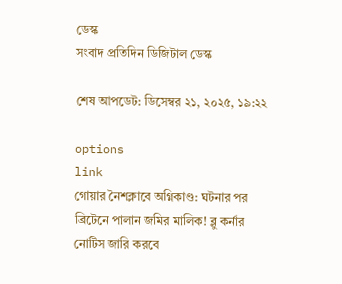ডেস্ক
সংবাদ প্রতিদিন ডিজিটাল ডেস্ক

শেষ আপডেট: ডিসেম্বর ২১, ২০২৫, ১৯:২২

options
link
গোয়ার নৈশক্লাবে অগ্নিকাণ্ড: ঘটনার পর ব্রিটেনে পালান জমির মালিক! ব্লু কর্নার নোটিস জারি করবে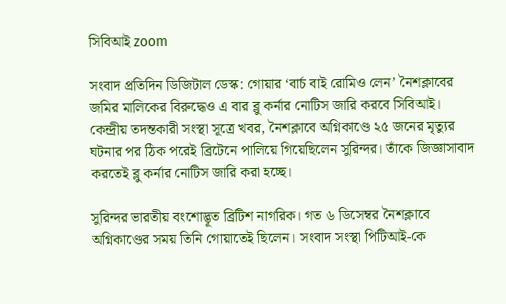সিবিআই zoom

সংবাদ প্রতিদিন ডিজিটাল ডেস্ক: গোয়ার ‘বার্চ বাই রোমিও লেন’ নৈশক্লাবের জমির মালিকের বিরুদ্ধেও এ বার ব্লু কর্নার নোটিস জারি করবে সিবিআই। কেন্দ্রীয় তদন্তকারী সংস্থা সূত্রে খবর, নৈশক্লাবে অগ্নিকাণ্ডে ২৫ জনের মৃত্যুর ঘটনার পর ঠিক পরেই ব্রিটেনে পালিয়ে গিয়েছিলেন সুরিন্দর। তাঁকে জিজ্ঞাসাবাদ করতেই ব্লু কর্নার নোটিস জারি করা হচ্ছে।

সুরিন্দর ভারতীয় বংশোদ্ভূত ব্রিটিশ নাগরিক। গত ৬ ডিসেম্বর নৈশক্লাবে অগ্নিকাণ্ডের সময় তিনি গোয়াতেই ছিলেন। সংবাদ সংস্থা পিটিআই-কে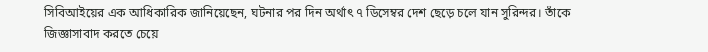সিবিআইয়ের এক আধিকারিক জানিয়েছেন, ঘটনার পর দিন অর্থাৎ ৭ ডিসেম্বর দেশ ছেড়ে চলে যান সুরিন্দর। তাঁকে জিজ্ঞাসাবাদ করতে চেয়ে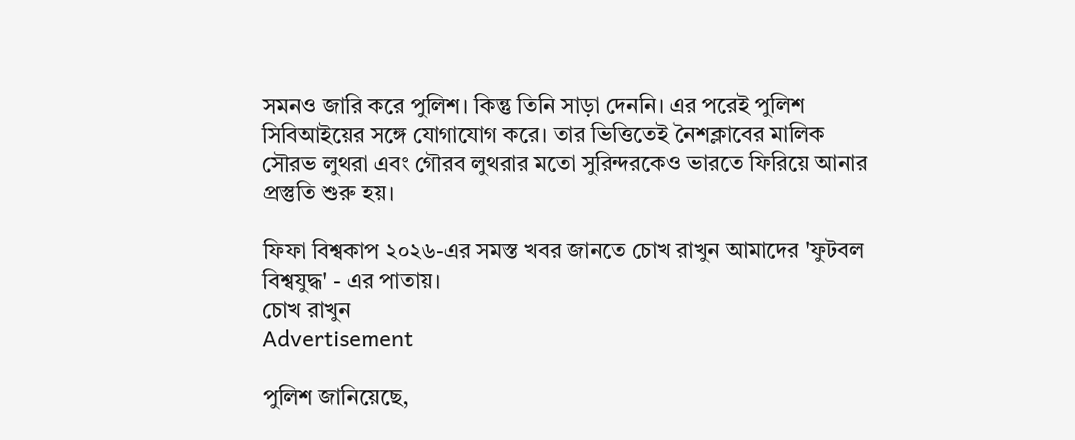সমনও জারি করে পুলিশ। কিন্তু তিনি সাড়া দেননি। এর পরেই পুলিশ সিবিআইয়ের সঙ্গে যোগাযোগ করে। তার ভিত্তিতেই নৈশক্লাবের মালিক সৌরভ লুথরা এবং গৌরব লুথরার মতো সুরিন্দরকেও ভারতে ফিরিয়ে আনার প্রস্তুতি শুরু হয়।

ফিফা বিশ্বকাপ ২০২৬-এর সমস্ত খবর জানতে চোখ রাখুন আমাদের 'ফুটবল বিশ্বযুদ্ধ' - এর পাতায়।
চোখ রাখুন
Advertisement

পুলিশ জানিয়েছে,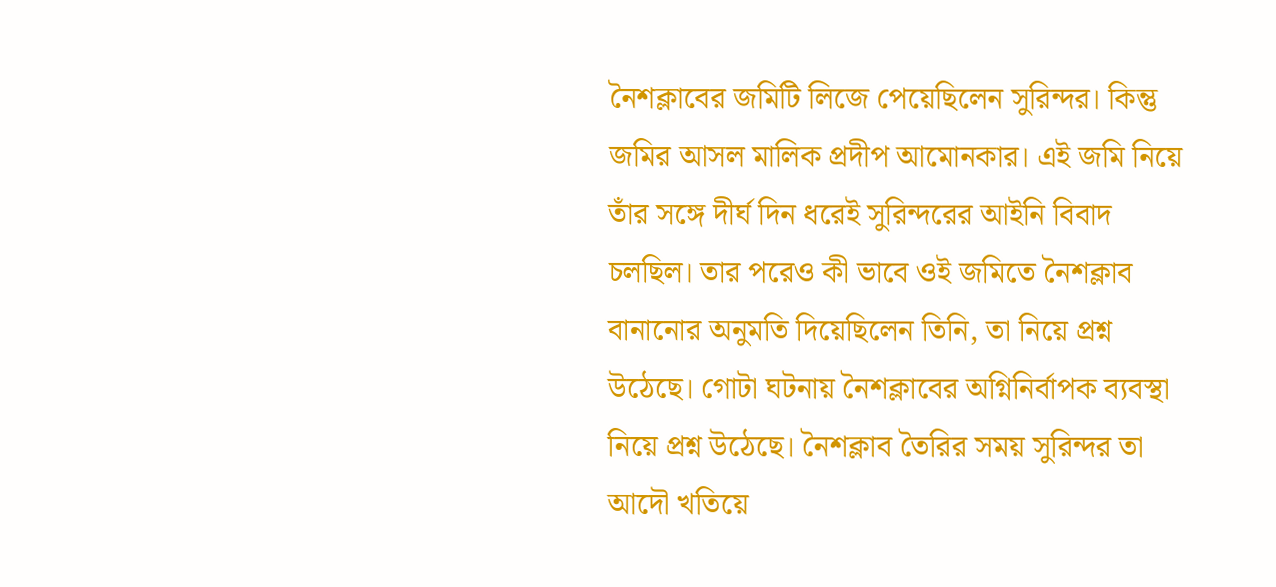নৈশক্লাবের জমিটি লিজে পেয়েছিলেন সুরিন্দর। কিন্তু জমির আসল মালিক প্রদীপ আমোনকার। এই জমি নিয়ে তাঁর সঙ্গে দীর্ঘ দিন ধরেই সুরিন্দরের আইনি বিবাদ চলছিল। তার পরেও কী ভাবে ওই জমিতে নৈশক্লাব বানানোর অনুমতি দিয়েছিলেন তিনি, তা নিয়ে প্রশ্ন উঠেছে। গোটা ঘটনায় নৈশক্লাবের অগ্নিনির্বাপক ব্যবস্থা নিয়ে প্রশ্ন উঠেছে। নৈশক্লাব তৈরির সময় সুরিন্দর তা আদৌ খতিয়ে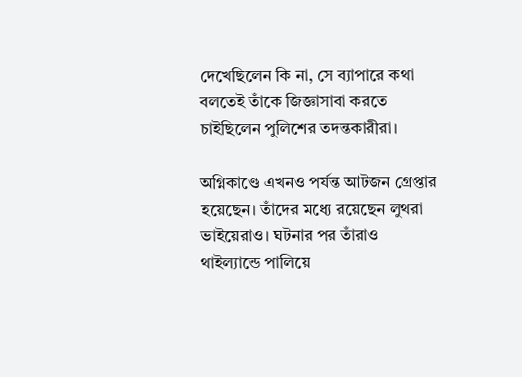দেখেছিলেন কি না, সে ব্যাপারে কথা বলতেই তাঁকে জিজ্ঞাসাবা করতে চাইছিলেন পুলিশের তদন্তকারীরা।

অগ্নিকাণ্ডে এখনও পর্যন্ত আটজন গ্রেপ্তার হয়েছেন। তাঁদের মধ্যে রয়েছেন লুথরা ভাইয়েরাও। ঘটনার পর তাঁরাও থাইল্যান্ডে পালিয়ে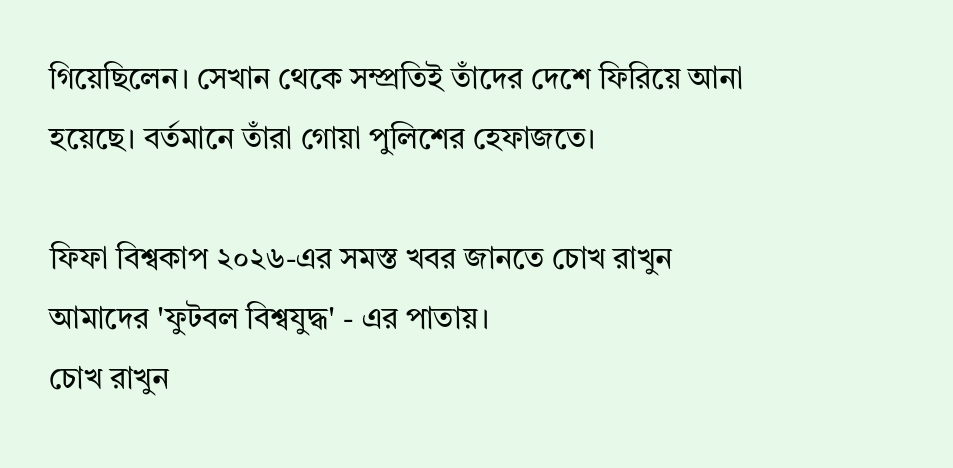গিয়েছিলেন। সেখান থেকে সম্প্রতিই তাঁদের দেশে ফিরিয়ে আনা হয়েছে। বর্তমানে তাঁরা গোয়া পুলিশের হেফাজতে।

ফিফা বিশ্বকাপ ২০২৬-এর সমস্ত খবর জানতে চোখ রাখুন আমাদের 'ফুটবল বিশ্বযুদ্ধ' - এর পাতায়।
চোখ রাখুন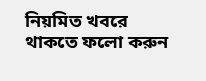নিয়মিত খবরে থাকতে ফলো করুন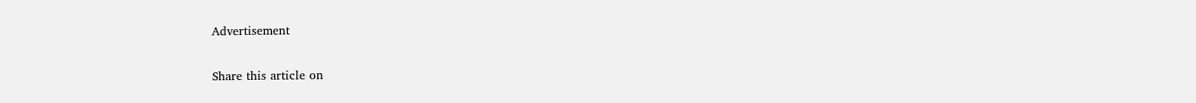Advertisement

Share this article on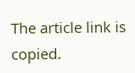The article link is copied.